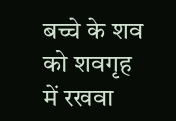बच्चे के शव को शवगृह में रखवा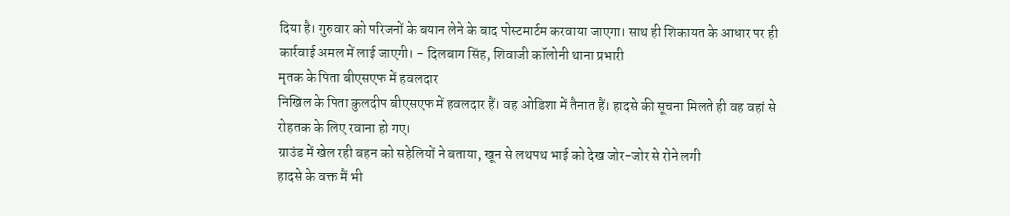दिया है। गुरुवार को परिजनों के बयान लेने के बाद पोस्टमार्टम करवाया जाएगा। साथ ही शिकायत के आधार पर ही कार्रवाई अमल में लाई जाएगी। - दिलबाग सिंह, शिवाजी कॉलोनी थाना प्रभारी
मृतक के पिता बीएसएफ में हवलदार
निखिल के पिता कुलदीप बीएसएफ में हवलदार हैं। वह ओडिशा में तैनात हैं। हादसे की सूचना मिलते ही वह वहां से रोहतक के लिए रवाना हो गए।
ग्राउंड में खेल रही बहन को सहेलियों ने बताया, खून से लथपथ भाई को देख जोर-जोर से रोने लगी
हादसे के वक्त मैं भी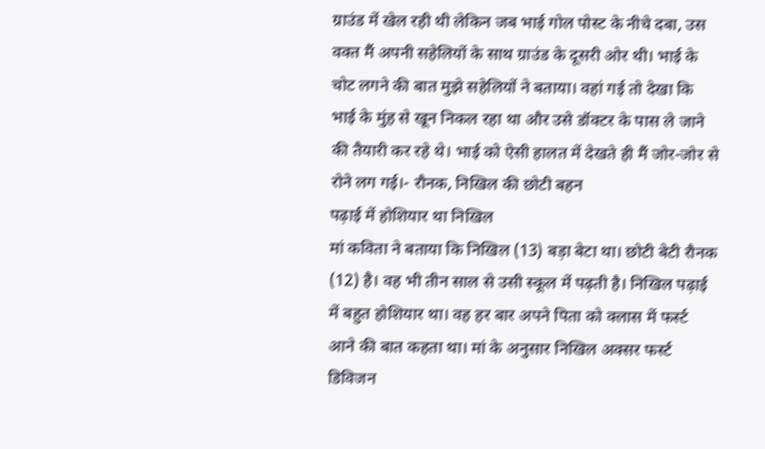ग्राउंड में खेल रही थी लेकिन जब भाई गोल पोस्ट के नीचे दबा, उस वक्त मैं अपनी सहेलियों के साथ ग्राउंड के दूसरी ओर थी। भाई के चोट लगने की बात मुझे सहेलियों ने बताया। वहां गई तो देखा कि भाई के मुंह से खून निकल रहा था और उसे डॉक्टर के पास ले जाने की तैयारी कर रहे थे। भाई को ऐसी हालत में देखते ही मैं जोर-जोर से रोने लग गई।- रौनक, निखिल की छोटी बहन
पढ़ाई में होशियार था निखिल
मां कविता ने बताया कि निखिल (13) बड़ा बेटा था। छोटी बेटी रौनक (12) है। वह भी तीन साल से उसी स्कूल में पढ़ती है। निखिल पढ़ाई में बहुत होशियार था। वह हर बार अपने पिता को क्लास में फर्स्ट आने की बात कहता था। मां के अनुसार निखिल अक्सर फर्स्ट डिविजन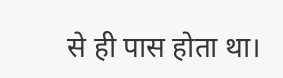से ही पास होता था।